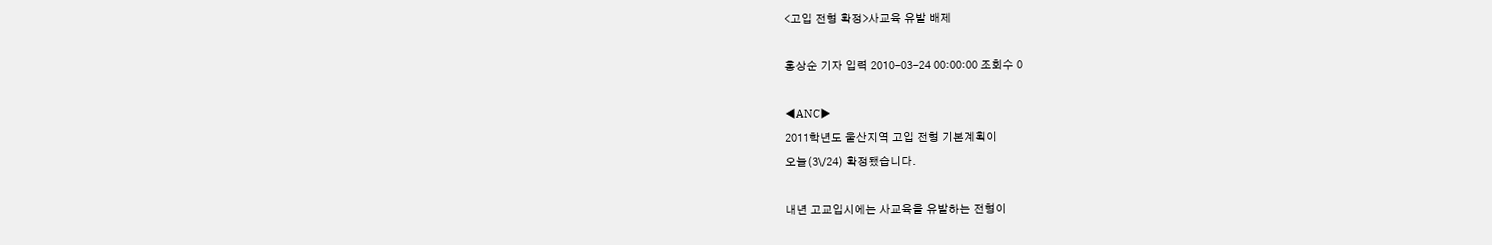<고입 전형 확정>사교육 유발 배제

홍상순 기자 입력 2010-03-24 00:00:00 조회수 0

◀ANC▶
2011학년도 울산지역 고입 전형 기본계획이
오늘(3\/24) 확정됐습니다.

내년 고교입시에는 사교육을 유발하는 전형이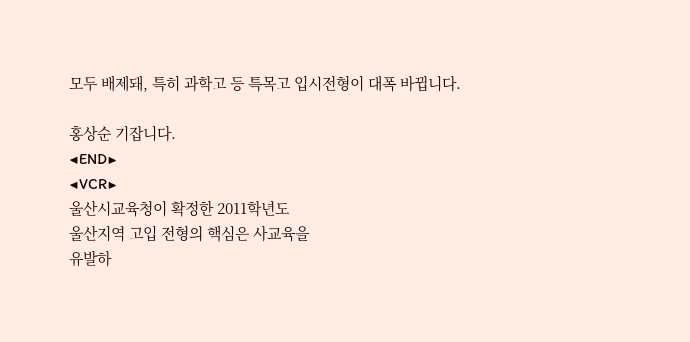모두 배제돼, 특히 과학고 등 특목고 입시전형이 대폭 바뀝니다.

홍상순 기잡니다.
◀END▶
◀VCR▶
울산시교육청이 확정한 2011학년도
울산지역 고입 전형의 핵심은 사교육을
유발하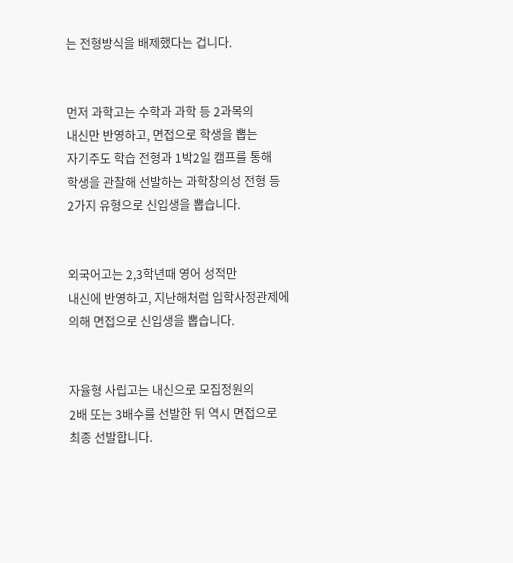는 전형방식을 배제했다는 겁니다.


먼저 과학고는 수학과 과학 등 2과목의
내신만 반영하고, 면접으로 학생을 뽑는
자기주도 학습 전형과 1박2일 캠프를 통해
학생을 관찰해 선발하는 과학창의성 전형 등
2가지 유형으로 신입생을 뽑습니다.


외국어고는 2,3학년때 영어 성적만
내신에 반영하고, 지난해처럼 입학사정관제에
의해 면접으로 신입생을 뽑습니다.


자율형 사립고는 내신으로 모집정원의
2배 또는 3배수를 선발한 뒤 역시 면접으로
최종 선발합니다.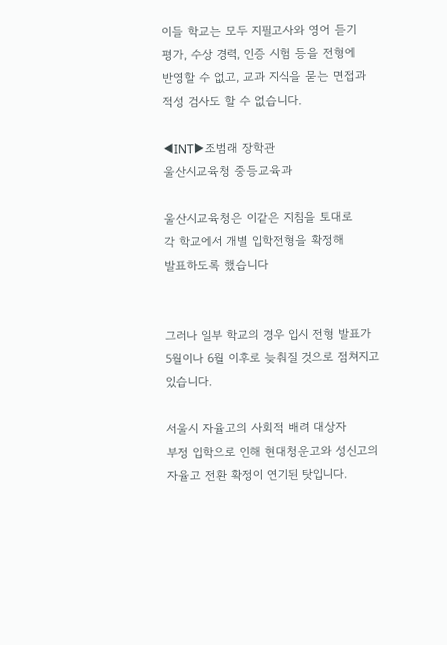이들 학교는 모두 지필고사와 영어 듣기
평가, 수상 경력, 인증 시험 등을 전형에
반영할 수 없고, 교과 지식을 묻는 면접과
적성 검사도 할 수 없습니다.

◀INT▶조범래 장학관
울산시교육청 중등교육과

울산시교육청은 이같은 지침을 토대로
각 학교에서 개별 입학전형을 확정해
발표하도록 했습니다


그러나 일부 학교의 경우 입시 전형 발표가
5월이나 6월 이후로 늦춰질 것으로 점쳐지고
있습니다.

서울시 자율고의 사회적 배려 대상자
부정 입학으로 인해 현대청운고와 성신고의
자율고 전환 확정이 연기된 탓입니다.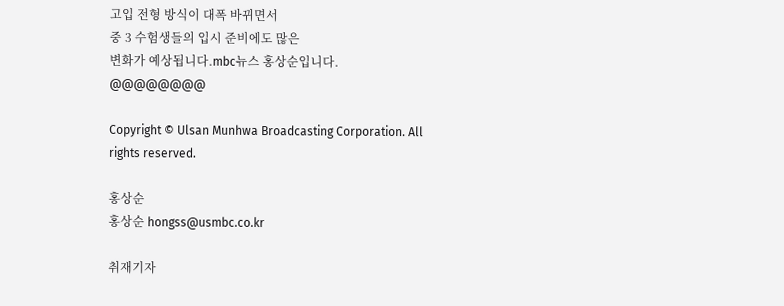고입 전형 방식이 대폭 바뀌면서
중 3 수험생들의 입시 준비에도 많은
변화가 예상됩니다.mbc뉴스 홍상순입니다.
@@@@@@@@

Copyright © Ulsan Munhwa Broadcasting Corporation. All rights reserved.

홍상순
홍상순 hongss@usmbc.co.kr

취재기자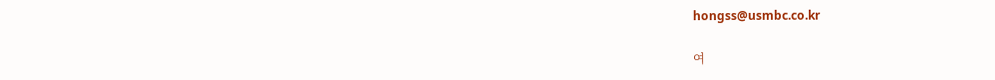hongss@usmbc.co.kr

여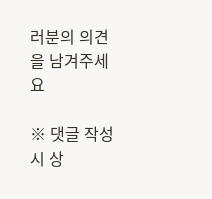러분의 의견을 남겨주세요

※ 댓글 작성시 상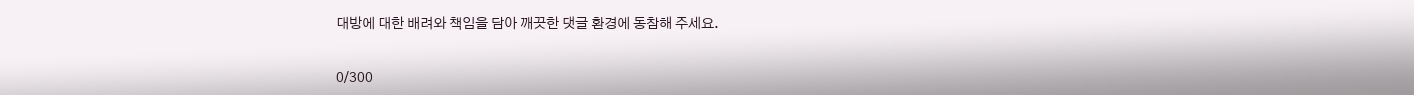대방에 대한 배려와 책임을 담아 깨끗한 댓글 환경에 동참해 주세요.

0/300